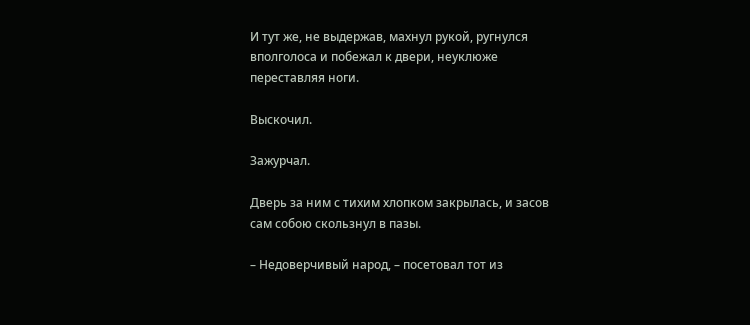И тут же, не выдержав, махнул рукой, ругнулся вполголоса и побежал к двери, неуклюже переставляя ноги.

Выскочил.

Зажурчал.

Дверь за ним с тихим хлопком закрылась, и засов сам собою скользнул в пазы.

– Недоверчивый народ, – посетовал тот из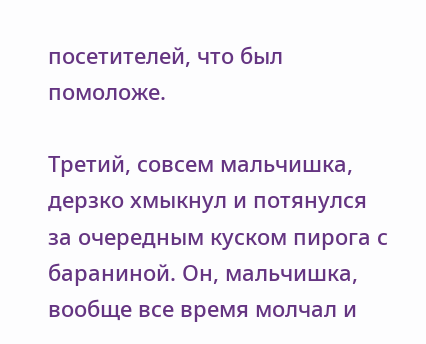посетителей, что был помоложе.

Третий, совсем мальчишка, дерзко хмыкнул и потянулся за очередным куском пирога с бараниной. Он, мальчишка, вообще все время молчал и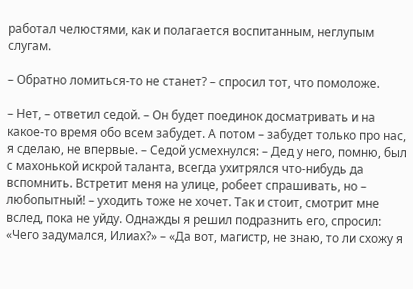работал челюстями, как и полагается воспитанным, неглупым слугам.

– Обратно ломиться-то не станет? – спросил тот, что помоложе.

– Нет, – ответил седой. – Он будет поединок досматривать и на какое-то время обо всем забудет. А потом – забудет только про нас, я сделаю, не впервые. – Седой усмехнулся: – Дед у него, помню, был с махонькой искрой таланта, всегда ухитрялся что-нибудь да вспомнить. Встретит меня на улице, робеет спрашивать, но – любопытный! – уходить тоже не хочет. Так и стоит, смотрит мне вслед, пока не уйду. Однажды я решил подразнить его, спросил: «Чего задумался, Илиах?» – «Да вот, магистр, не знаю, то ли схожу я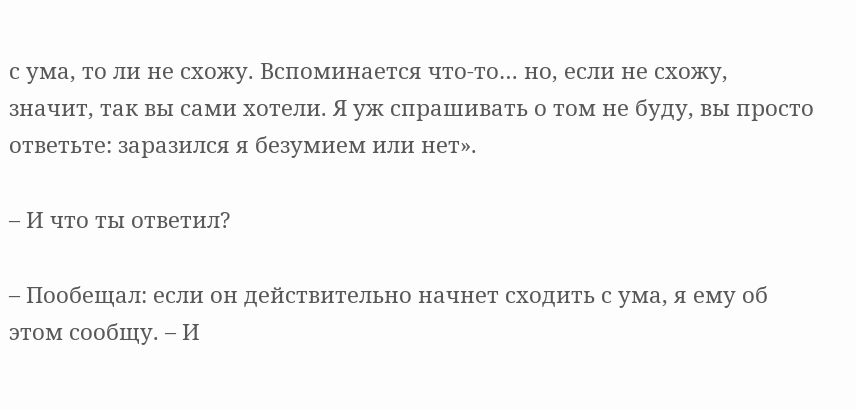с ума, то ли не схожу. Вспоминается что-то… но, если не схожу, значит, так вы сами хотели. Я уж спрашивать о том не буду, вы просто ответьте: заразился я безумием или нет».

– И что ты ответил?

– Пообещал: если он действительно начнет сходить с ума, я ему об этом сообщу. – И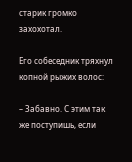старик громко захохотал.

Его собеседник тряхнул копной рыжих волос:

– Забавно. С этим так же поступишь, если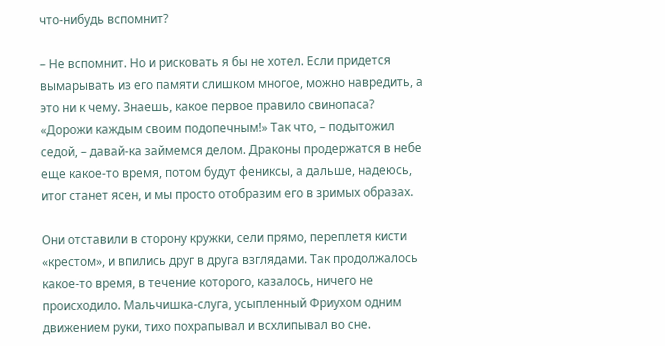что-нибудь вспомнит?

– Не вспомнит. Но и рисковать я бы не хотел. Если придется вымарывать из его памяти слишком многое, можно навредить, а это ни к чему. Знаешь, какое первое правило свинопаса? «Дорожи каждым своим подопечным!» Так что, – подытожил седой, – давай-ка займемся делом. Драконы продержатся в небе еще какое-то время, потом будут фениксы, а дальше, надеюсь, итог станет ясен, и мы просто отобразим его в зримых образах.

Они отставили в сторону кружки, сели прямо, переплетя кисти «крестом», и впились друг в друга взглядами. Так продолжалось какое-то время, в течение которого, казалось, ничего не происходило. Мальчишка-слуга, усыпленный Фриухом одним движением руки, тихо похрапывал и всхлипывал во сне.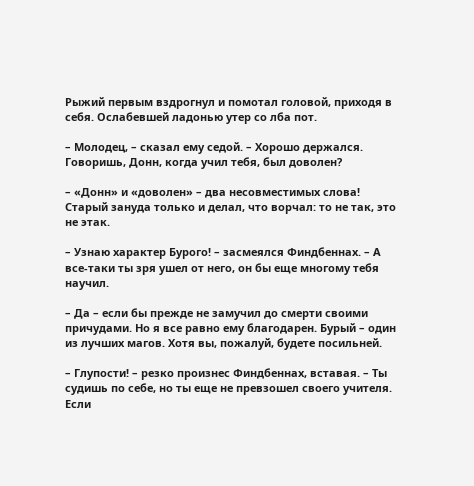Рыжий первым вздрогнул и помотал головой, приходя в себя. Ослабевшей ладонью утер со лба пот.

– Молодец, – сказал ему седой. – Хорошо держался. Говоришь, Донн, когда учил тебя, был доволен?

– «Донн» и «доволен» – два несовместимых слова! Старый зануда только и делал, что ворчал: то не так, это не этак.

– Узнаю характер Бурого! – засмеялся Финдбеннах. – А все-таки ты зря ушел от него, он бы еще многому тебя научил.

– Да – если бы прежде не замучил до смерти своими причудами. Но я все равно ему благодарен. Бурый – один из лучших магов. Хотя вы, пожалуй, будете посильней.

– Глупости! – резко произнес Финдбеннах, вставая. – Ты судишь по себе, но ты еще не превзошел своего учителя. Если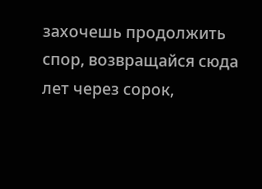захочешь продолжить спор, возвращайся сюда лет через сорок,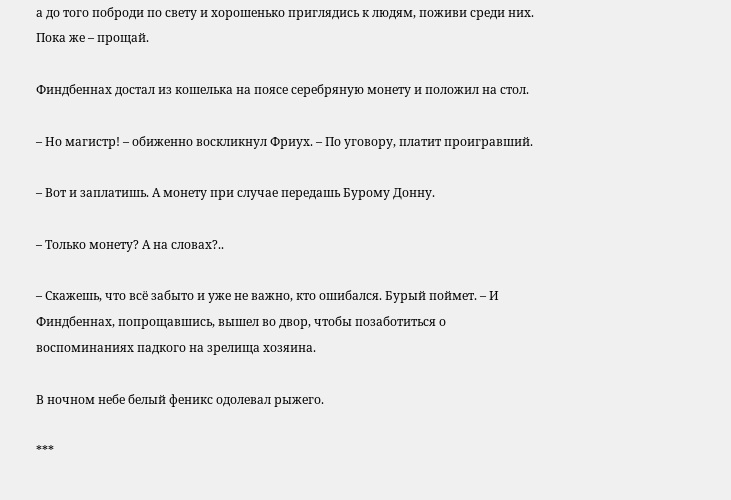а до того поброди по свету и хорошенько приглядись к людям, поживи среди них. Пока же – прощай.

Финдбеннах достал из кошелька на поясе серебряную монету и положил на стол.

– Но магистр! – обиженно воскликнул Фриух. – По уговору, платит проигравший.

– Вот и заплатишь. А монету при случае передашь Бурому Донну.

– Только монету? А на словах?..

– Скажешь, что всё забыто и уже не важно, кто ошибался. Бурый поймет. – И Финдбеннах, попрощавшись, вышел во двор, чтобы позаботиться о воспоминаниях падкого на зрелища хозяина.

В ночном небе белый феникс одолевал рыжего.

***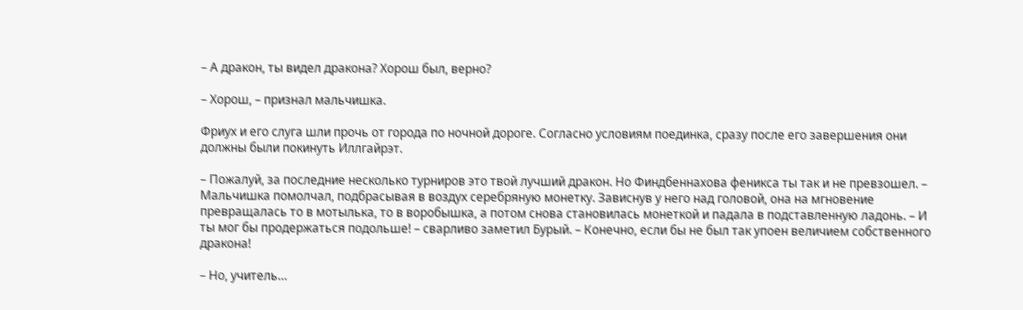– А дракон, ты видел дракона? Хорош был, верно?

– Хорош, – признал мальчишка.

Фриух и его слуга шли прочь от города по ночной дороге. Согласно условиям поединка, сразу после его завершения они должны были покинуть Иллгайрэт.

– Пожалуй, за последние несколько турниров это твой лучший дракон. Но Финдбеннахова феникса ты так и не превзошел. – Мальчишка помолчал, подбрасывая в воздух серебряную монетку. Зависнув у него над головой, она на мгновение превращалась то в мотылька, то в воробышка, а потом снова становилась монеткой и падала в подставленную ладонь. – И ты мог бы продержаться подольше! – сварливо заметил Бурый. – Конечно, если бы не был так упоен величием собственного дракона!

– Но, учитель…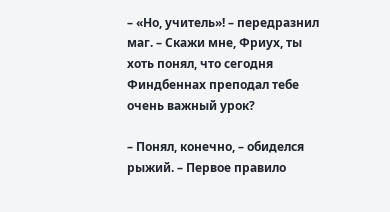– «Но, учитель»! – передразнил маг. – Скажи мне, Фриух, ты хоть понял, что сегодня Финдбеннах преподал тебе очень важный урок?

– Понял, конечно, – обиделся рыжий. – Первое правило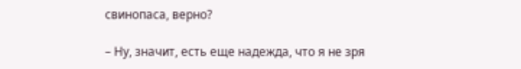свинопаса, верно?

– Ну, значит, есть еще надежда, что я не зря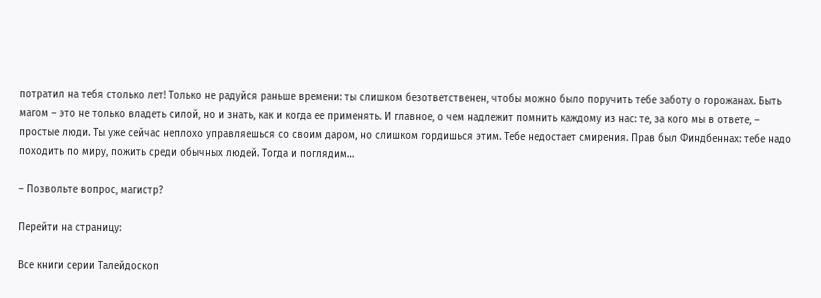потратил на тебя столько лет! Только не радуйся раньше времени: ты слишком безответственен, чтобы можно было поручить тебе заботу о горожанах. Быть магом – это не только владеть силой, но и знать, как и когда ее применять. И главное, о чем надлежит помнить каждому из нас: те, за кого мы в ответе, – простые люди. Ты уже сейчас неплохо управляешься со своим даром, но слишком гордишься этим. Тебе недостает смирения. Прав был Финдбеннах: тебе надо походить по миру, пожить среди обычных людей. Тогда и поглядим…

– Позвольте вопрос, магистр?

Перейти на страницу:

Все книги серии Талейдоскоп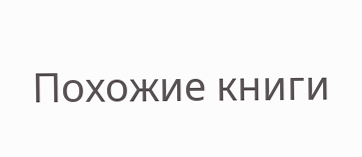Похожие книги